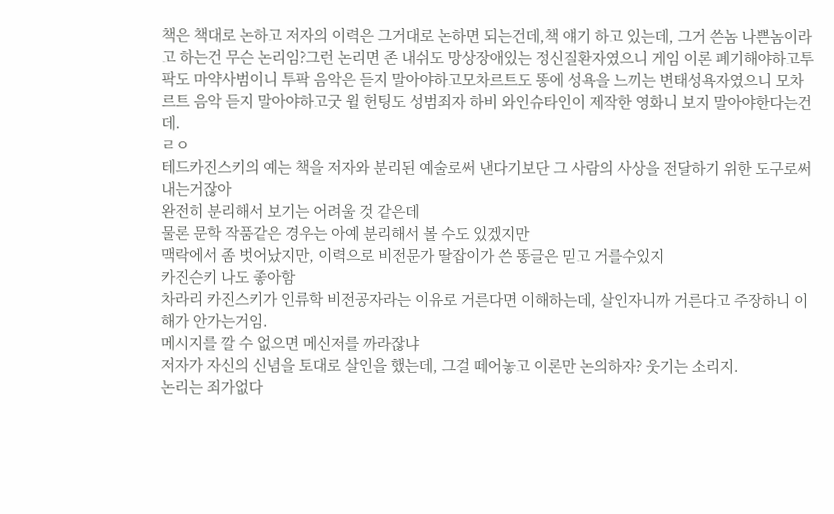책은 책대로 논하고 저자의 이력은 그거대로 논하면 되는건데,책 얘기 하고 있는데, 그거 쓴놈 나쁜놈이라고 하는건 무슨 논리임?그런 논리면 존 내쉬도 망상장애있는 정신질환자였으니 게임 이론 폐기해야하고투팍도 마약사범이니 투팍 음악은 듣지 말아야하고모차르트도 똥에 성욕을 느끼는 변태성욕자였으니 모차르트 음악 듣지 말아야하고굿 윌 헌팅도 성범죄자 하비 와인슈타인이 제작한 영화니 보지 말아야한다는건데.
ㄹㅇ
테드카진스키의 예는 책을 저자와 분리된 예술로써 낸다기보단 그 사람의 사상을 전달하기 위한 도구로써 내는거잖아
완전히 분리해서 보기는 어려울 것 같은데
물론 문학 작품같은 경우는 아예 분리해서 볼 수도 있겠지만
맥락에서 좀 벗어났지만, 이력으로 비전문가 딸잡이가 쓴 똥글은 믿고 거를수있지
카진슨키 나도 좋아함
차라리 카진스키가 인류학 비전공자라는 이유로 거른다면 이해하는데, 살인자니까 거른다고 주장하니 이해가 안가는거임.
메시지를 깔 수 없으면 메신저를 까라잖냐
저자가 자신의 신념을 토대로 살인을 했는데, 그걸 떼어놓고 이론만 논의하자? 웃기는 소리지.
논리는 죄가없다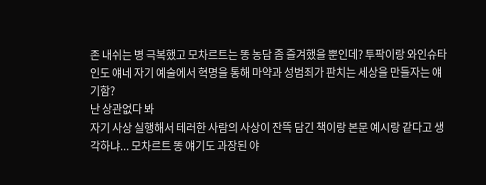존 내쉬는 병 극복했고 모차르트는 똥 농담 좀 즐겨했을 뿐인데? 투팍이랑 와인슈타인도 얘네 자기 예술에서 혁명을 통해 마약과 성범죄가 판치는 세상을 만들자는 얘기함?
난 상관없다 봐
자기 사상 실행해서 테러한 사람의 사상이 잔뜩 담긴 책이랑 본문 예시랑 같다고 생각하냐... 모차르트 똥 얘기도 과장된 야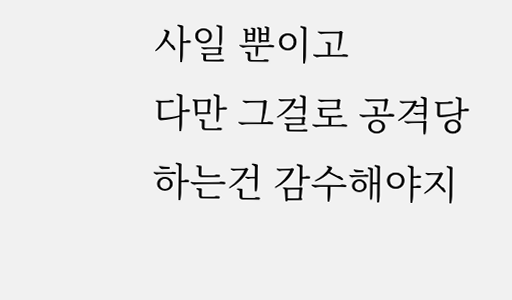사일 뿐이고
다만 그걸로 공격당하는건 감수해야지